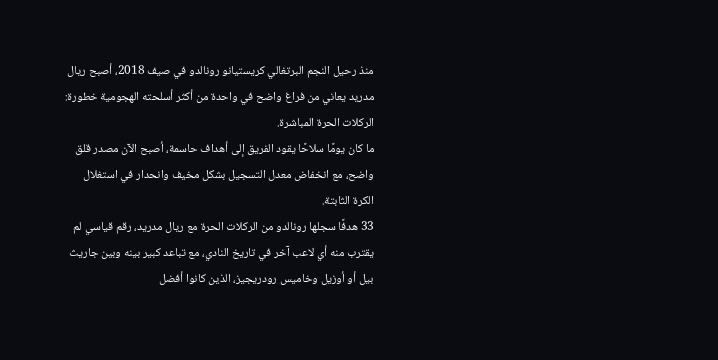منذ رحيل النجم البرتغالي كريستيانو رونالدو في صيف 2018، أصبح ريال مدريد يعاني من فراغ واضح في واحدة من أكثر أسلحته الهجومية خطورة: الركلات الحرة المباشرة.
ما كان يومًا سلاحًا يقود الفريق إلى أهداف حاسمة، أصبح الآن مصدر قلق واضح، مع انخفاض معدل التسجيل بشكل مخيف وانحدار في استغلال الكرة الثابتة.
33 هدفًا سجلها رونالدو من الركلات الحرة مع ريال مدريد، رقم قياسي لم يقترب منه أي لاعب آخر في تاريخ النادي، مع تباعد كبير بينه وبين جاريث بيل أو أوزيل وخاميس رودريجيز، الذين كانوا أفضل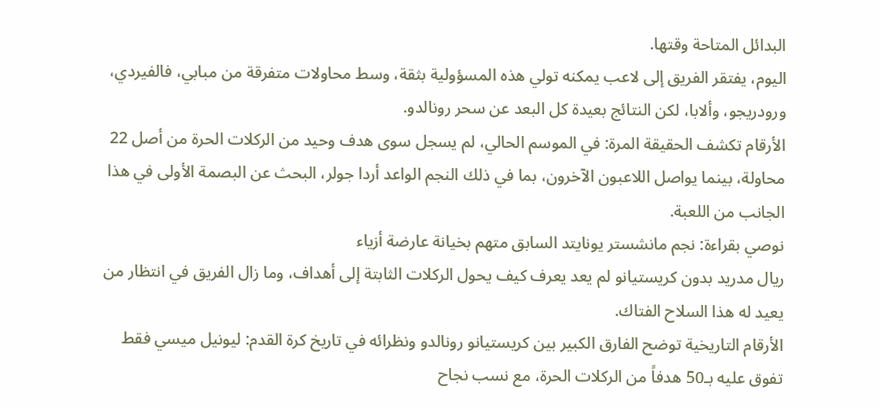البدائل المتاحة وقتها.
اليوم، يفتقر الفريق إلى لاعب يمكنه تولي هذه المسؤولية بثقة، وسط محاولات متفرقة من مبابي، فالفيردي، ورودريجو، وألابا، لكن النتائج بعيدة كل البعد عن سحر رونالدو.
الأرقام تكشف الحقيقة المرة: في الموسم الحالي، لم يسجل سوى هدف وحيد من الركلات الحرة من أصل 22 محاولة، بينما يواصل اللاعبون الآخرون، بما في ذلك النجم الواعد أردا جولر، البحث عن البصمة الأولى في هذا الجانب من اللعبة.
نوصي بقراءة: نجم مانشستر يونايتد السابق متهم بخيانة عارضة أزياء
ريال مدريد بدون كريستيانو لم يعد يعرف كيف يحول الركلات الثابتة إلى أهداف، وما زال الفريق في انتظار من يعيد له هذا السلاح الفتاك.
الأرقام التاريخية توضح الفارق الكبير بين كريستيانو رونالدو ونظرائه في تاريخ كرة القدم: ليونيل ميسي فقط تفوق عليه بـ50 هدفاً من الركلات الحرة، مع نسب نجاح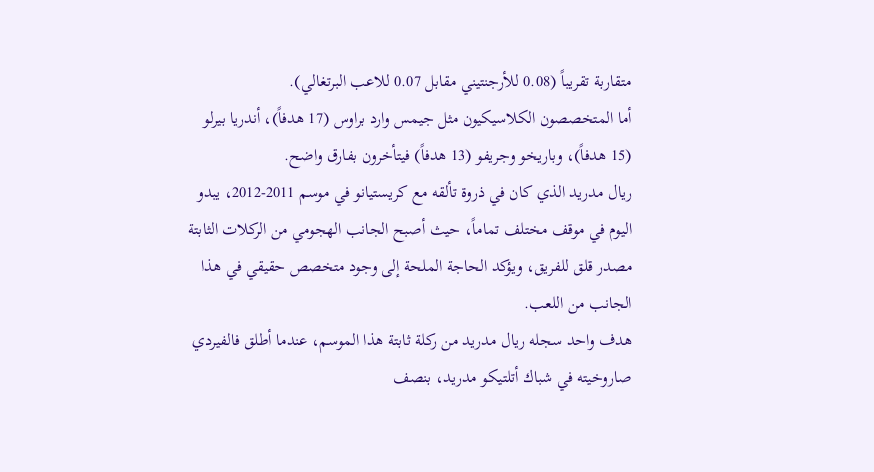متقاربة تقريباً (0.08 للأرجنتيني مقابل 0.07 للاعب البرتغالي).
أما المتخصصون الكلاسيكيون مثل جيمس وارد براوس (17 هدفاً)، أندريا بيرلو (15 هدفاً)، وباريخو وجريفو (13 هدفاً) فيتأخرون بفارق واضح.
ريال مدريد الذي كان في ذروة تألقه مع كريستيانو في موسم 2011-2012، يبدو اليوم في موقف مختلف تماماً، حيث أصبح الجانب الهجومي من الركلات الثابتة مصدر قلق للفريق، ويؤكد الحاجة الملحة إلى وجود متخصص حقيقي في هذا الجانب من اللعب.
هدف واحد سجله ريال مدريد من ركلة ثابتة هذا الموسم، عندما أطلق فالفيردي صاروخيته في شباك أتلتيكو مدريد، بنصف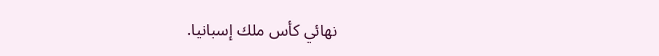نهائي كأس ملك إسبانيا.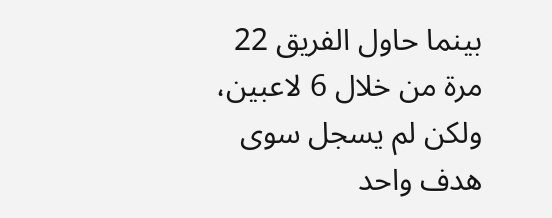بينما حاول الفريق 22 مرة من خلال 6 لاعبين، ولكن لم يسجل سوى هدف واحد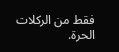فقط من الركلات الحرة.